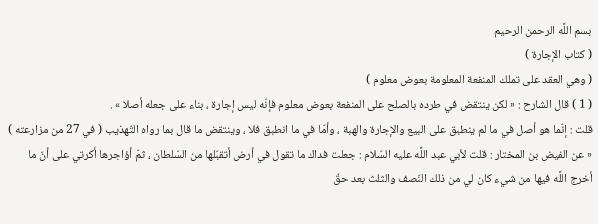بسم اللَّه الرحمن الرحيم
( كتاب الإجارة )
( وهي العقد على تملك المنفعة المعلومة بعوض معلوم )
( 1 ) قال الشارح : « لكن ينتقض في طرده بالصلح على المنفعة بعوض معلوم فإنّه ليس إجارة ، بناء على جعله أصلا » .
قلت : إنّما هو أصل في ما لم ينطبق على البيع والإجارة والهبة ، وأمّا في ما انطبق فلا ، وينتقض ما قال بما رواه التّهذيب ( في 27 من مزارعته ) « عن الفيض بن المختار : قلت لأبي عبد اللَّه عليه السّلام : جعلت فداك ما تقول في أرض أتقبّلها من السّلطان ، ثمّ أؤاجرها أكرتي على أنّ ما أخرج اللَّه فيها من شيء كان لي من ذلك النّصف والثلث بعد حقّ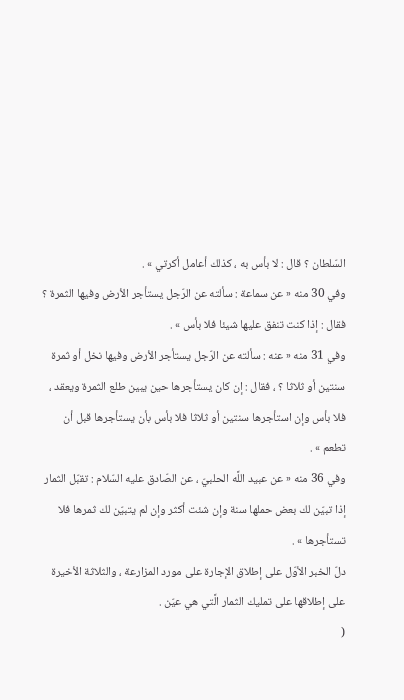السّلطان ؟ قال : لا بأس به ، كذلك أعامل أكرتي » .
وفي 30 منه « عن سماعة : سألته عن الرّجل يستأجر الأرض وفيها الثمرة ؟ فقال : إذا كنت تنفق عليها شيئا فلا بأس » .
وفي 31 منه « عنه : سألته عن الرّجل يستأجر الأرض وفيها نخل أو ثمرة سنتين أو ثلاثا ؟ ، فقال : إن كان يستأجرها حين يبين طلع الثمرة ويعقد ، فلا بأس وإن استأجرها سنتين أو ثلاثا فلا بأس بأن يستأجرها قبل أن تطعم » .
وفي 36 منه « عن عبيد اللَّه الحلبيّ ، عن الصّادق عليه السّلام : تقبّل الثمار إذا تبيّن لك بعض حملها سنة وإن شئت أكثر وإن لم يتبيّن لك ثمرها فلا تستأجرها » .
دلّ الخبر الأوّل على إطلاق الإجارة على مورد المزارعة ، والثلاثة الأخيرة على إطلاقها على تمليك الثمار الَّتي هي عيّن .
(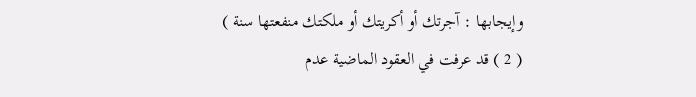وإيجابها : آجرتك أو أكريتك أو ملكتك منفعتها سنة )
( 2 ) قد عرفت في العقود الماضية عدم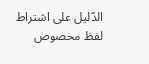الدّليل على اشتراط لفظ مخصوص